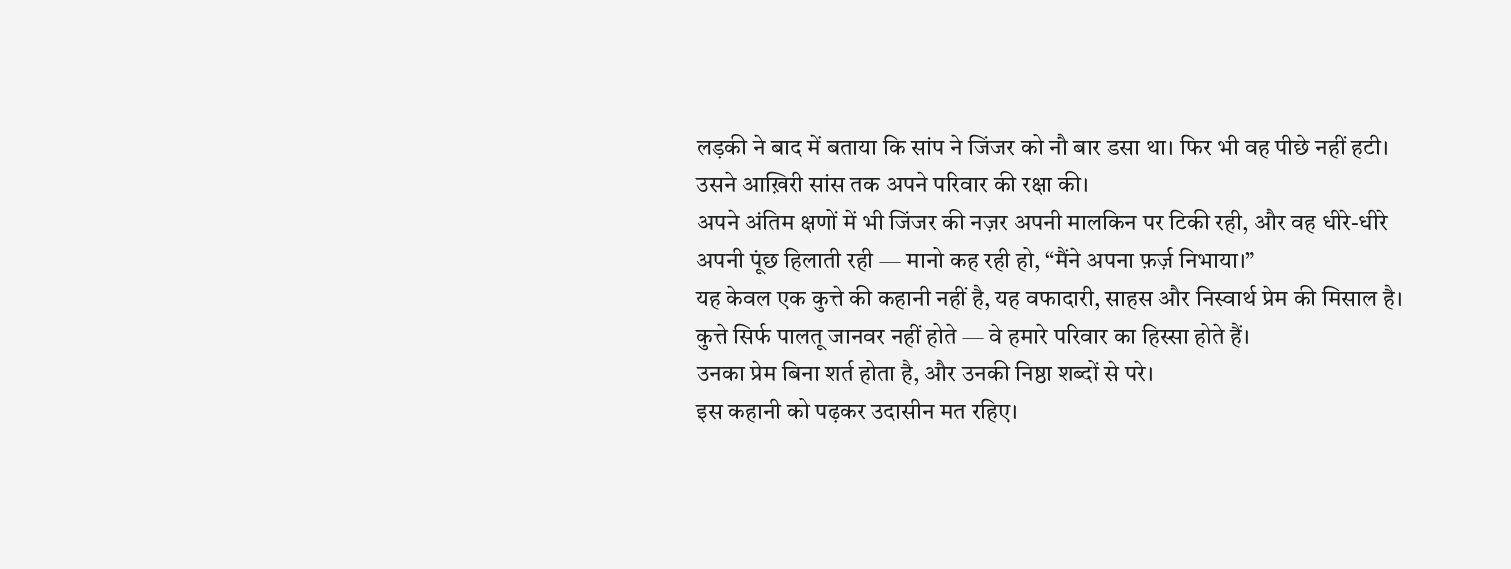लड़की ने बाद में बताया कि सांप ने जिंजर को नौ बार डसा था। फिर भी वह पीछे नहीं हटी। उसने आख़िरी सांस तक अपने परिवार की रक्षा की।
अपने अंतिम क्षणों में भी जिंजर की नज़र अपनी मालकिन पर टिकी रही, और वह धीरे-धीरे अपनी पूंछ हिलाती रही — मानो कह रही हो, “मैंने अपना फ़र्ज़ निभाया।”
यह केवल एक कुत्ते की कहानी नहीं है, यह वफादारी, साहस और निस्वार्थ प्रेम की मिसाल है।
कुत्ते सिर्फ पालतू जानवर नहीं होते — वे हमारे परिवार का हिस्सा होते हैं।
उनका प्रेम बिना शर्त होता है, और उनकी निष्ठा शब्दों से परे।
इस कहानी को पढ़कर उदासीन मत रहिए।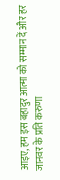आइए, हम इस बहादुर आत्मा को सम्मान दें और हर जानवर के प्रति करुणा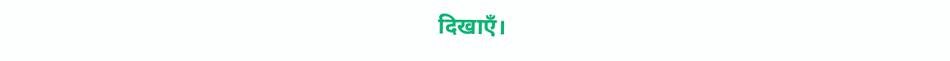दिखाएँ।